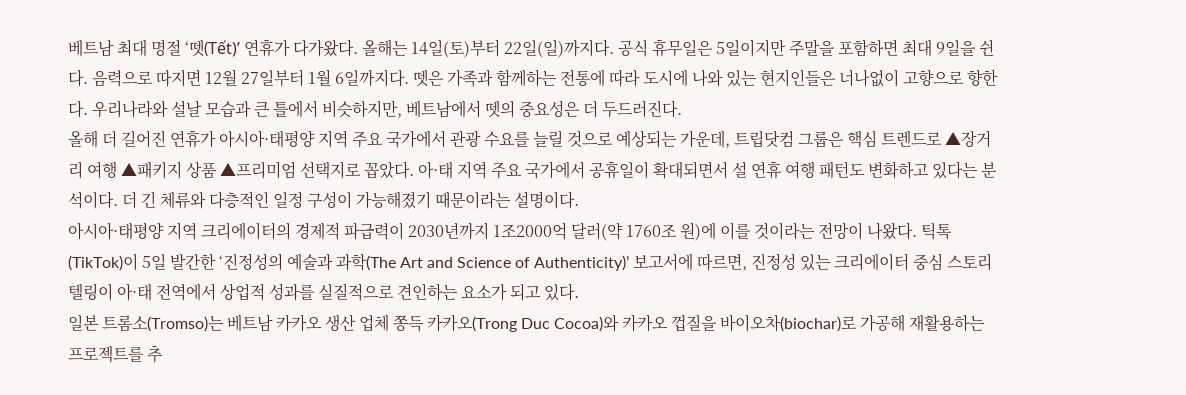베트남 최대 명절 ‘뗏(Tết)’ 연휴가 다가왔다. 올해는 14일(토)부터 22일(일)까지다. 공식 휴무일은 5일이지만 주말을 포함하면 최대 9일을 쉰다. 음력으로 따지면 12월 27일부터 1월 6일까지다. 뗏은 가족과 함께하는 전통에 따라 도시에 나와 있는 현지인들은 너나없이 고향으로 향한다. 우리나라와 설날 모습과 큰 틀에서 비슷하지만, 베트남에서 뗏의 중요성은 더 두드러진다.
올해 더 길어진 연휴가 아시아·태평양 지역 주요 국가에서 관광 수요를 늘릴 것으로 예상되는 가운데, 트립닷컴 그룹은 핵심 트렌드로 ▲장거리 여행 ▲패키지 상품 ▲프리미엄 선택지로 꼽았다. 아·태 지역 주요 국가에서 공휴일이 확대되면서 설 연휴 여행 패턴도 변화하고 있다는 분석이다. 더 긴 체류와 다층적인 일정 구성이 가능해졌기 때문이라는 설명이다.
아시아·태평양 지역 크리에이터의 경제적 파급력이 2030년까지 1조2000억 달러(약 1760조 원)에 이를 것이라는 전망이 나왔다. 틱톡(TikTok)이 5일 발간한 ‘진정성의 예술과 과학(The Art and Science of Authenticity)’ 보고서에 따르면, 진정성 있는 크리에이터 중심 스토리텔링이 아·태 전역에서 상업적 성과를 실질적으로 견인하는 요소가 되고 있다.
일본 트롬소(Tromso)는 베트남 카카오 생산 업체 쫑득 카카오(Trong Duc Cocoa)와 카카오 껍질을 바이오차(biochar)로 가공해 재활용하는 프로젝트를 추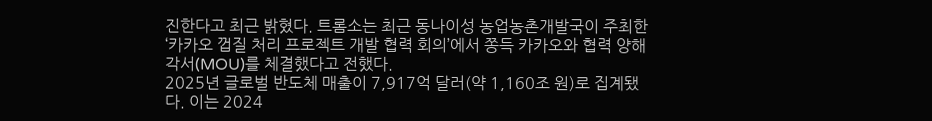진한다고 최근 밝혔다. 트롬소는 최근 동나이성 농업농촌개발국이 주최한 ‘카카오 껍질 처리 프로젝트 개발 협력 회의’에서 쫑득 카카오와 협력 양해각서(MOU)를 체결했다고 전했다.
2025년 글로벌 반도체 매출이 7,917억 달러(약 1,160조 원)로 집계됐다. 이는 2024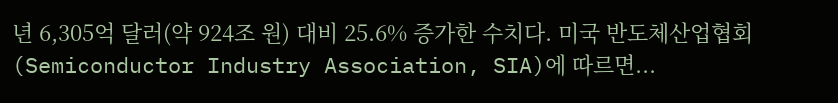년 6,305억 달러(약 924조 원) 대비 25.6% 증가한 수치다. 미국 반도체산업협회(Semiconductor Industry Association, SIA)에 따르면...